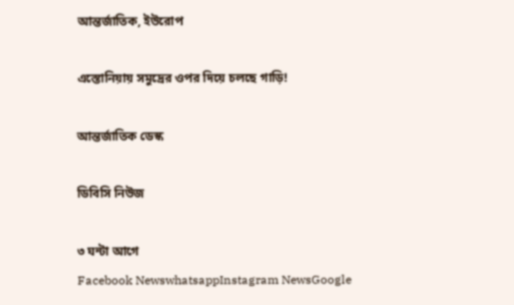আন্তর্জাতিক, ইউরোপ

এস্তোনিয়ায় সমুদ্রের ওপর দিয়ে চলছে গাড়ি!

আন্তর্জাতিক ডেস্ক

ডিবিসি নিউজ

৩ ঘন্টা আগে
Facebook NewswhatsappInstagram NewsGoogle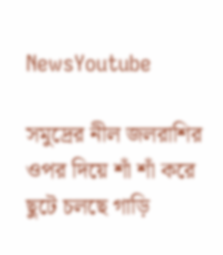NewsYoutube

সমুদ্রের নীল জলরাশির ওপর দিয়ে শাঁ শাঁ করে ছুটে চলছে গাড়ি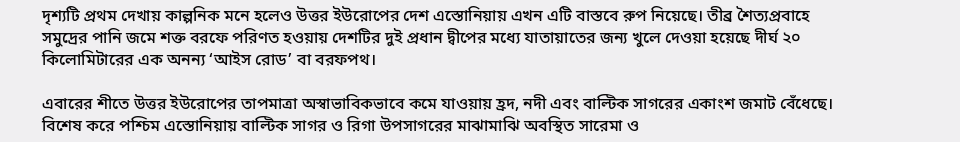দৃশ্যটি প্রথম দেখায় কাল্পনিক মনে হলেও উত্তর ইউরোপের দেশ এস্তোনিয়ায় এখন এটি বাস্তবে রুপ নিয়েছে। তীব্র শৈত্যপ্রবাহে সমুদ্রের পানি জমে শক্ত বরফে পরিণত হওয়ায় দেশটির দুই প্রধান দ্বীপের মধ্যে যাতায়াতের জন্য খুলে দেওয়া হয়েছে দীর্ঘ ২০ কিলোমিটারের এক অনন্য ‘আইস রোড’ বা বরফপথ।

এবারের শীতে উত্তর ইউরোপের তাপমাত্রা অস্বাভাবিকভাবে কমে যাওয়ায় হ্রদ, নদী এবং বাল্টিক সাগরের একাংশ জমাট বেঁধেছে। বিশেষ করে পশ্চিম এস্তোনিয়ায় বাল্টিক সাগর ও রিগা উপসাগরের মাঝামাঝি অবস্থিত সারেমা ও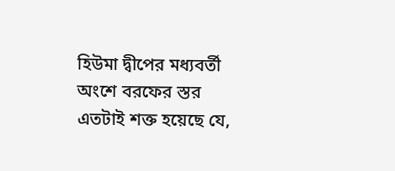হিউমা দ্বীপের মধ্যবর্তী অংশে বরফের স্তর এতটাই শক্ত হয়েছে যে,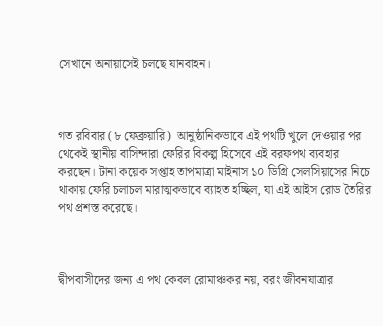সেখানে অনায়াসেই চলছে যানবাহন।



গত রবিবার (৮ ফেব্রুয়ারি)  আনুষ্ঠানিকভাবে এই পথটি খুলে দেওয়ার পর থেকেই স্থানীয় বাসিন্দারা ফেরির বিকল্প হিসেবে এই বরফপথ ব্যবহার করছেন। টানা কয়েক সপ্তাহ তাপমাত্রা মাইনাস ১০ ডিগ্রি সেলসিয়াসের নিচে থাকায় ফেরি চলাচল মারাত্মকভাবে ব্যাহত হচ্ছিল, যা এই আইস রোড তৈরির পথ প্রশস্ত করেছে।



দ্বীপবাসীদের জন্য এ পথ কেবল রোমাঞ্চকর নয়, বরং জীবনযাত্রার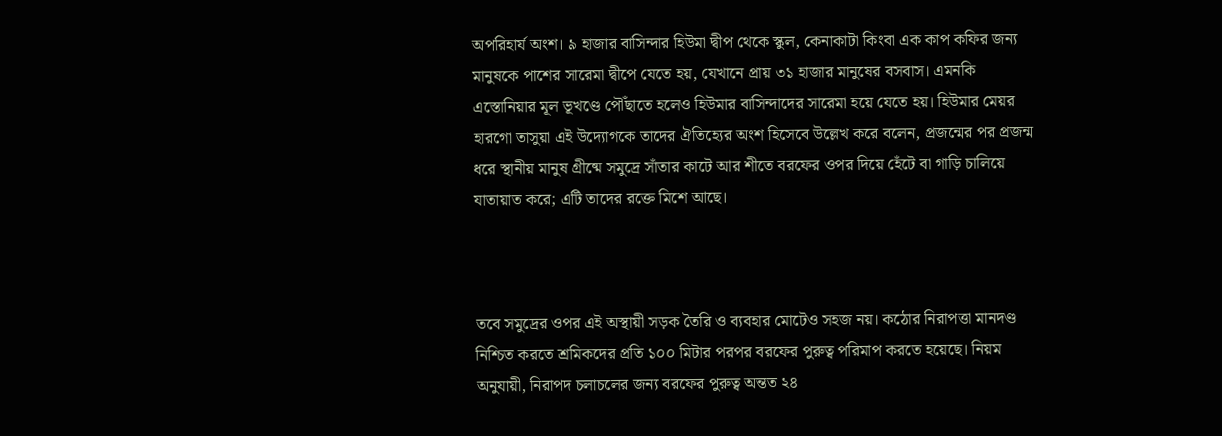অপরিহার্য অংশ। ৯ হাজার বাসিন্দার হিউমা দ্বীপ থেকে স্কুল, কেনাকাটা কিংবা এক কাপ কফির জন্য মানুষকে পাশের সারেমা দ্বীপে যেতে হয়, যেখানে প্রায় ৩১ হাজার মানুষের বসবাস। এমনকি এস্তোনিয়ার মূল ভূখণ্ডে পৌঁছাতে হলেও হিউমার বাসিন্দাদের সারেমা হয়ে যেতে হয়। হিউমার মেয়র হারগো তাসুয়া এই উদ্যোগকে তাদের ঐতিহ্যের অংশ হিসেবে উল্লেখ করে বলেন, প্রজন্মের পর প্রজন্ম ধরে স্থানীয় মানুষ গ্রীষ্মে সমুদ্রে সাঁতার কাটে আর শীতে বরফের ওপর দিয়ে হেঁটে বা গাড়ি চালিয়ে যাতায়াত করে; এটি তাদের রক্তে মিশে আছে।



তবে সমুদ্রের ওপর এই অস্থায়ী সড়ক তৈরি ও ব্যবহার মোটেও সহজ নয়। কঠোর নিরাপত্তা মানদণ্ড নিশ্চিত করতে শ্রমিকদের প্রতি ১০০ মিটার পরপর বরফের পুরুত্ব পরিমাপ করতে হয়েছে। নিয়ম অনুযায়ী, নিরাপদ চলাচলের জন্য বরফের পুরুত্ব অন্তত ২৪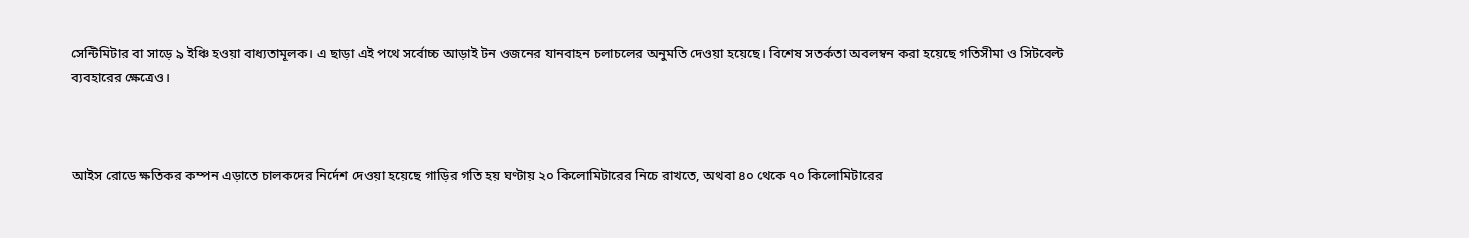সেন্টিমিটার বা সাড়ে ৯ ইঞ্চি হওয়া বাধ্যতামূলক। এ ছাড়া এই পথে সর্বোচ্চ আড়াই টন ওজনের যানবাহন চলাচলের অনুমতি দেওয়া হয়েছে। বিশেষ সতর্কতা অবলম্বন করা হয়েছে গতিসীমা ও সিটবেল্ট ব্যবহারের ক্ষেত্রেও।



আইস রোডে ক্ষতিকর কম্পন এড়াতে চালকদের নির্দেশ দেওয়া হয়েছে গাড়ির গতি হয় ঘণ্টায় ২০ কিলোমিটারের নিচে রাখতে, অথবা ৪০ থেকে ৭০ কিলোমিটারের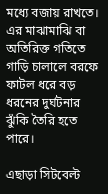মধ্যে বজায় রাখতে। এর মাঝামাঝি বা অতিরিক্ত গতিতে গাড়ি চালালে বরফে ফাটল ধরে বড় ধরনের দুর্ঘটনার ঝুঁকি তৈরি হতে পারে।

এছাড়া সিটবেল্ট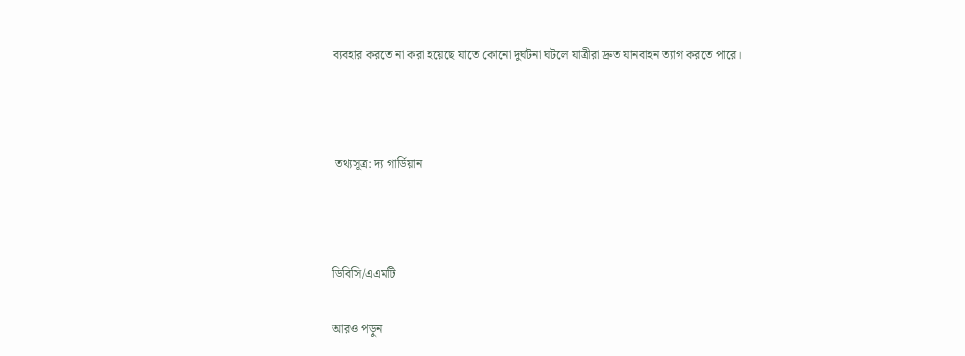ব্যবহার করতে না করা হয়েছে যাতে কোনো দুর্ঘটনা ঘটলে যাত্রীরা দ্রুত যানবাহন ত্যাগ করতে পারে।



 তথ্যসূত্র: দ্য গার্ডিয়ান



ডিবিসি/এএমটি

আরও পড়ুন